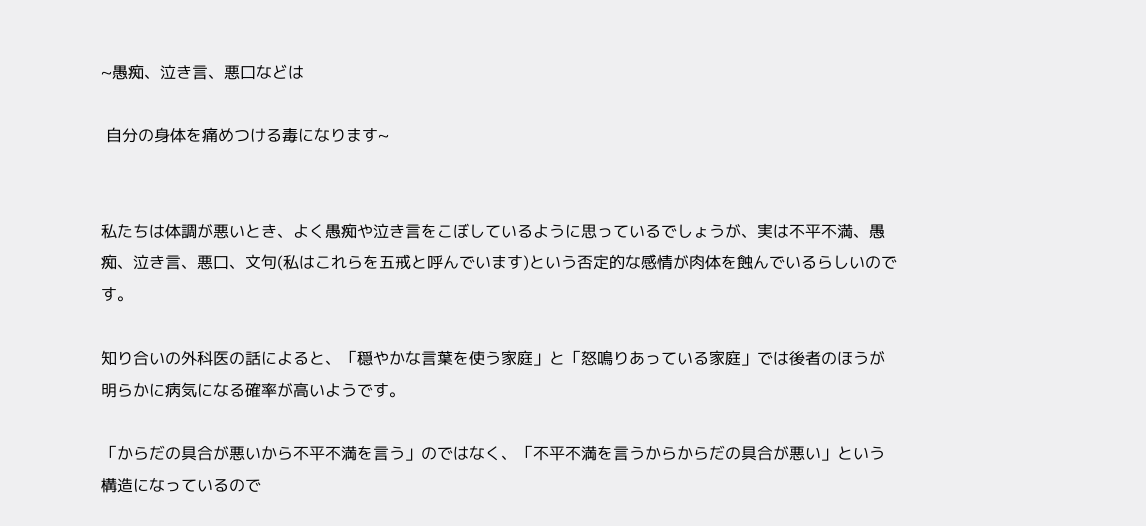~愚痴、泣き言、悪口などは

 自分の身体を痛めつける毒になります~


私たちは体調が悪いとき、よく愚痴や泣き言をこぼしているように思っているでしょうが、実は不平不満、愚痴、泣き言、悪口、文句(私はこれらを五戒と呼んでいます)という否定的な感情が肉体を蝕んでいるらしいのです。

知り合いの外科医の話によると、「穏やかな言葉を使う家庭」と「怒鳴りあっている家庭」では後者のほうが明らかに病気になる確率が高いようです。

「からだの具合が悪いから不平不満を言う」のではなく、「不平不満を言うからからだの具合が悪い」という構造になっているので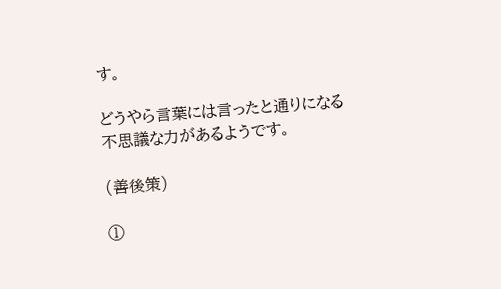す。

どうやら言葉には言ったと通りになる不思議な力があるようです。

(善後策)

①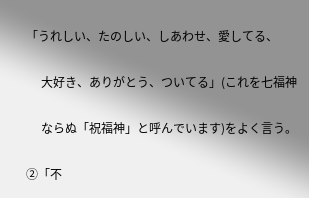「うれしい、たのしい、しあわせ、愛してる、

     大好き、ありがとう、ついてる」(これを七福神

     ならぬ「祝福神」と呼んでいます)をよく言う。

②「不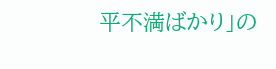平不満ばかり」の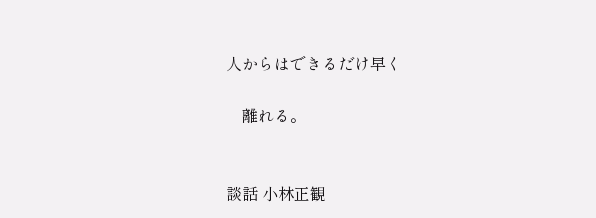人からはできるだけ早く

    離れる。


談話 小林正観